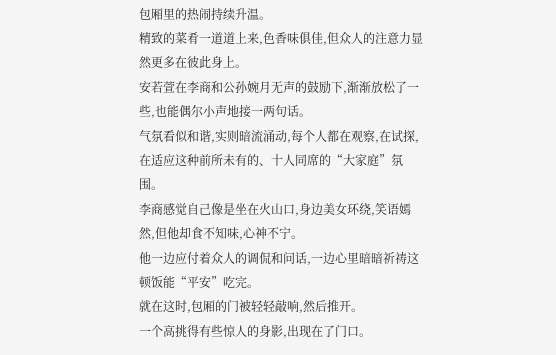包厢里的热闹持续升温。
精致的菜肴一道道上来,色香味俱佳,但众人的注意力显然更多在彼此身上。
安若萱在李商和公孙婉月无声的鼓励下,渐渐放松了一些,也能偶尔小声地接一两句话。
气氛看似和谐,实则暗流涌动,每个人都在观察,在试探,在适应这种前所未有的、十人同席的“大家庭”氛围。
李商感觉自己像是坐在火山口,身边美女环绕,笑语嫣然,但他却食不知味,心神不宁。
他一边应付着众人的调侃和问话,一边心里暗暗祈祷这顿饭能“平安”吃完。
就在这时,包厢的门被轻轻敲响,然后推开。
一个高挑得有些惊人的身影,出现在了门口。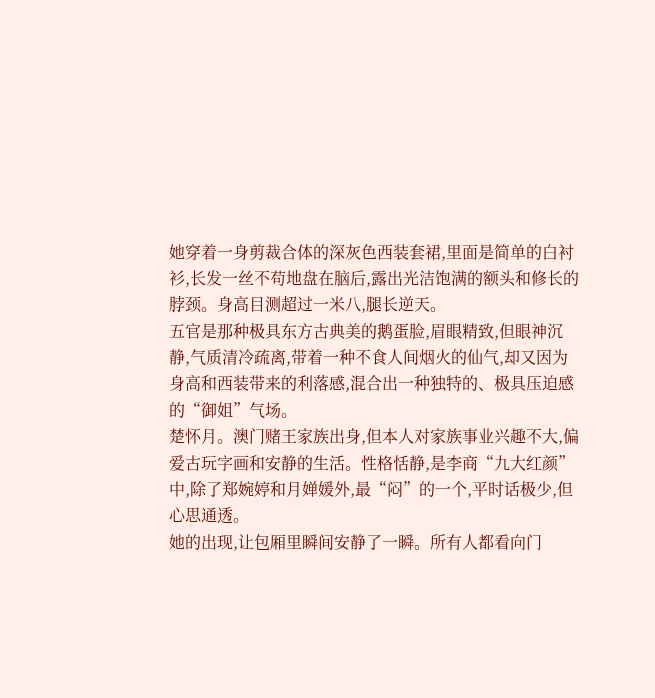她穿着一身剪裁合体的深灰色西装套裙,里面是简单的白衬衫,长发一丝不苟地盘在脑后,露出光洁饱满的额头和修长的脖颈。身高目测超过一米八,腿长逆天。
五官是那种极具东方古典美的鹅蛋脸,眉眼精致,但眼神沉静,气质清冷疏离,带着一种不食人间烟火的仙气,却又因为身高和西装带来的利落感,混合出一种独特的、极具压迫感的“御姐”气场。
楚怀月。澳门赌王家族出身,但本人对家族事业兴趣不大,偏爱古玩字画和安静的生活。性格恬静,是李商“九大红颜”中,除了郑婉婷和月婵媛外,最“闷”的一个,平时话极少,但心思通透。
她的出现,让包厢里瞬间安静了一瞬。所有人都看向门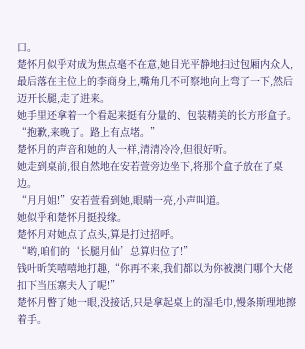口。
楚怀月似乎对成为焦点毫不在意,她目光平静地扫过包厢内众人,最后落在主位上的李商身上,嘴角几不可察地向上弯了一下,然后迈开长腿,走了进来。
她手里还拿着一个看起来挺有分量的、包装精美的长方形盒子。
“抱歉,来晚了。路上有点堵。”
楚怀月的声音和她的人一样,清清冷冷,但很好听。
她走到桌前,很自然地在安若萱旁边坐下,将那个盒子放在了桌边。
“月月姐!”安若萱看到她,眼睛一亮,小声叫道。
她似乎和楚怀月挺投缘。
楚怀月对她点了点头,算是打过招呼。
“哟,咱们的‘长腿月仙’总算归位了!”
钱叶昕笑嘻嘻地打趣,“你再不来,我们都以为你被澳门哪个大佬扣下当压寨夫人了呢!”
楚怀月瞥了她一眼,没接话,只是拿起桌上的湿毛巾,慢条斯理地擦着手。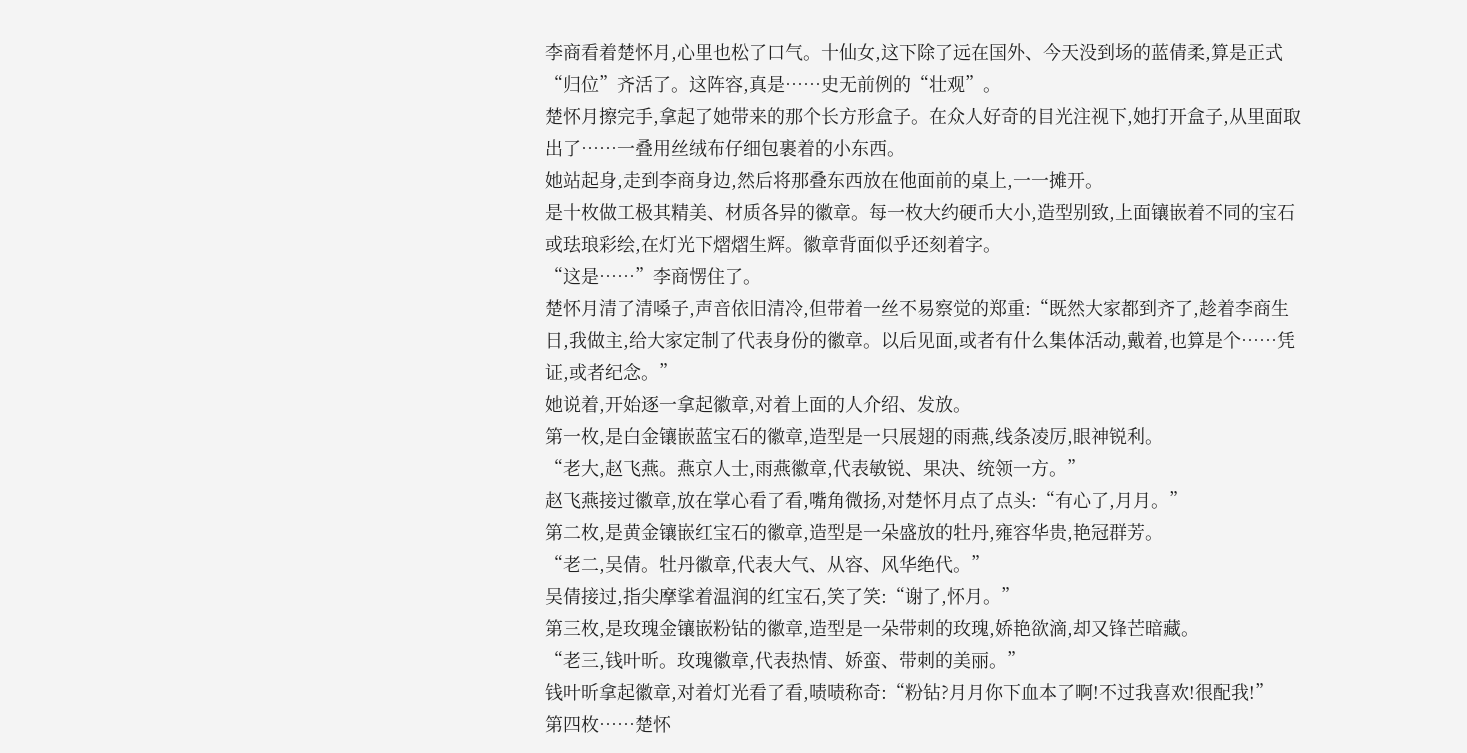李商看着楚怀月,心里也松了口气。十仙女,这下除了远在国外、今天没到场的蓝倩柔,算是正式“归位”齐活了。这阵容,真是……史无前例的“壮观”。
楚怀月擦完手,拿起了她带来的那个长方形盒子。在众人好奇的目光注视下,她打开盒子,从里面取出了……一叠用丝绒布仔细包裹着的小东西。
她站起身,走到李商身边,然后将那叠东西放在他面前的桌上,一一摊开。
是十枚做工极其精美、材质各异的徽章。每一枚大约硬币大小,造型别致,上面镶嵌着不同的宝石或珐琅彩绘,在灯光下熠熠生辉。徽章背面似乎还刻着字。
“这是……”李商愣住了。
楚怀月清了清嗓子,声音依旧清冷,但带着一丝不易察觉的郑重:“既然大家都到齐了,趁着李商生日,我做主,给大家定制了代表身份的徽章。以后见面,或者有什么集体活动,戴着,也算是个……凭证,或者纪念。”
她说着,开始逐一拿起徽章,对着上面的人介绍、发放。
第一枚,是白金镶嵌蓝宝石的徽章,造型是一只展翅的雨燕,线条凌厉,眼神锐利。
“老大,赵飞燕。燕京人士,雨燕徽章,代表敏锐、果决、统领一方。”
赵飞燕接过徽章,放在掌心看了看,嘴角微扬,对楚怀月点了点头:“有心了,月月。”
第二枚,是黄金镶嵌红宝石的徽章,造型是一朵盛放的牡丹,雍容华贵,艳冠群芳。
“老二,吴倩。牡丹徽章,代表大气、从容、风华绝代。”
吴倩接过,指尖摩挲着温润的红宝石,笑了笑:“谢了,怀月。”
第三枚,是玫瑰金镶嵌粉钻的徽章,造型是一朵带刺的玫瑰,娇艳欲滴,却又锋芒暗藏。
“老三,钱叶昕。玫瑰徽章,代表热情、娇蛮、带刺的美丽。”
钱叶昕拿起徽章,对着灯光看了看,啧啧称奇:“粉钻?月月你下血本了啊!不过我喜欢!很配我!”
第四枚……楚怀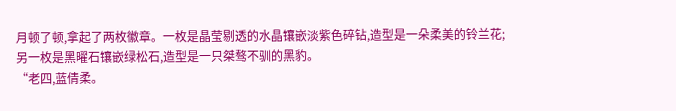月顿了顿,拿起了两枚徽章。一枚是晶莹剔透的水晶镶嵌淡紫色碎钻,造型是一朵柔美的铃兰花;
另一枚是黑曜石镶嵌绿松石,造型是一只桀骜不驯的黑豹。
“老四,蓝倩柔。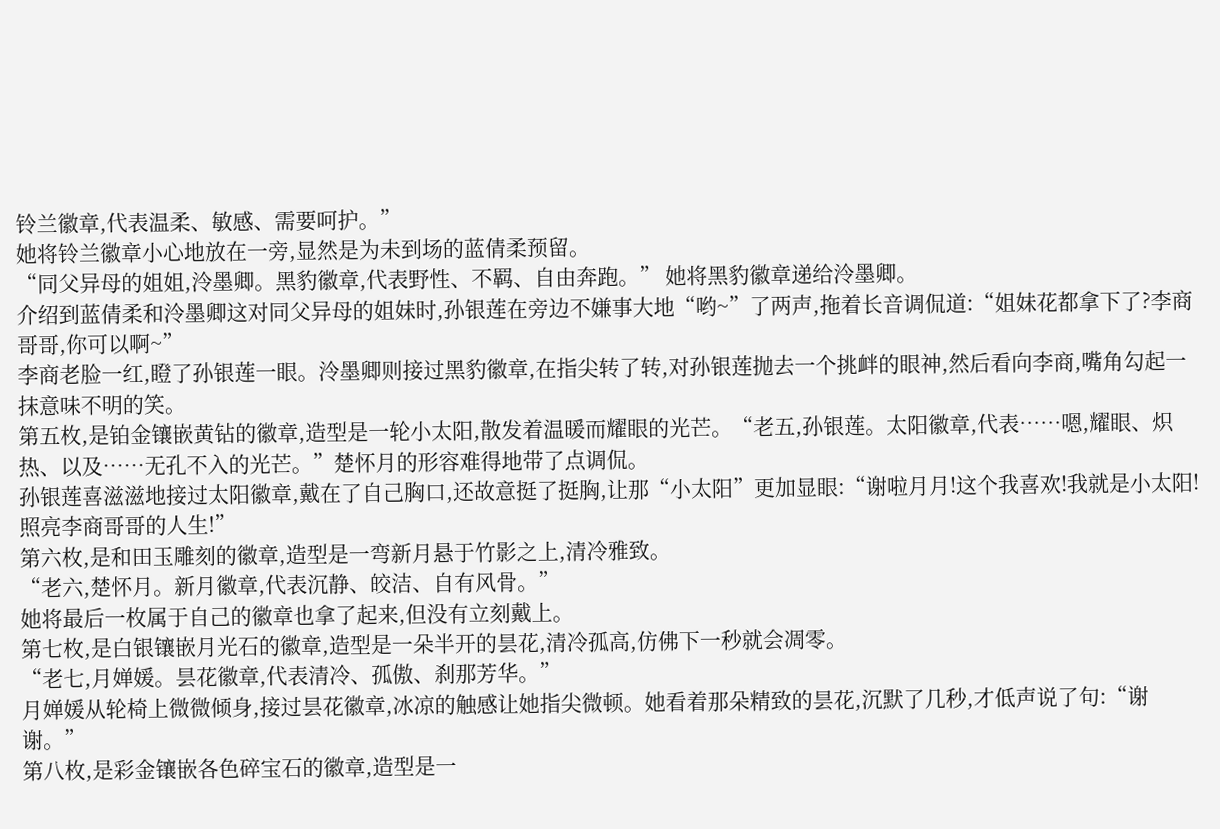铃兰徽章,代表温柔、敏感、需要呵护。”
她将铃兰徽章小心地放在一旁,显然是为未到场的蓝倩柔预留。
“同父异母的姐姐,泠墨卿。黑豹徽章,代表野性、不羁、自由奔跑。” 她将黑豹徽章递给泠墨卿。
介绍到蓝倩柔和泠墨卿这对同父异母的姐妹时,孙银莲在旁边不嫌事大地“哟~”了两声,拖着长音调侃道:“姐妹花都拿下了?李商哥哥,你可以啊~”
李商老脸一红,瞪了孙银莲一眼。泠墨卿则接过黑豹徽章,在指尖转了转,对孙银莲抛去一个挑衅的眼神,然后看向李商,嘴角勾起一抹意味不明的笑。
第五枚,是铂金镶嵌黄钻的徽章,造型是一轮小太阳,散发着温暖而耀眼的光芒。“老五,孙银莲。太阳徽章,代表……嗯,耀眼、炽热、以及……无孔不入的光芒。”楚怀月的形容难得地带了点调侃。
孙银莲喜滋滋地接过太阳徽章,戴在了自己胸口,还故意挺了挺胸,让那“小太阳”更加显眼:“谢啦月月!这个我喜欢!我就是小太阳!照亮李商哥哥的人生!”
第六枚,是和田玉雕刻的徽章,造型是一弯新月悬于竹影之上,清冷雅致。
“老六,楚怀月。新月徽章,代表沉静、皎洁、自有风骨。”
她将最后一枚属于自己的徽章也拿了起来,但没有立刻戴上。
第七枚,是白银镶嵌月光石的徽章,造型是一朵半开的昙花,清冷孤高,仿佛下一秒就会凋零。
“老七,月婵媛。昙花徽章,代表清冷、孤傲、刹那芳华。”
月婵媛从轮椅上微微倾身,接过昙花徽章,冰凉的触感让她指尖微顿。她看着那朵精致的昙花,沉默了几秒,才低声说了句:“谢谢。”
第八枚,是彩金镶嵌各色碎宝石的徽章,造型是一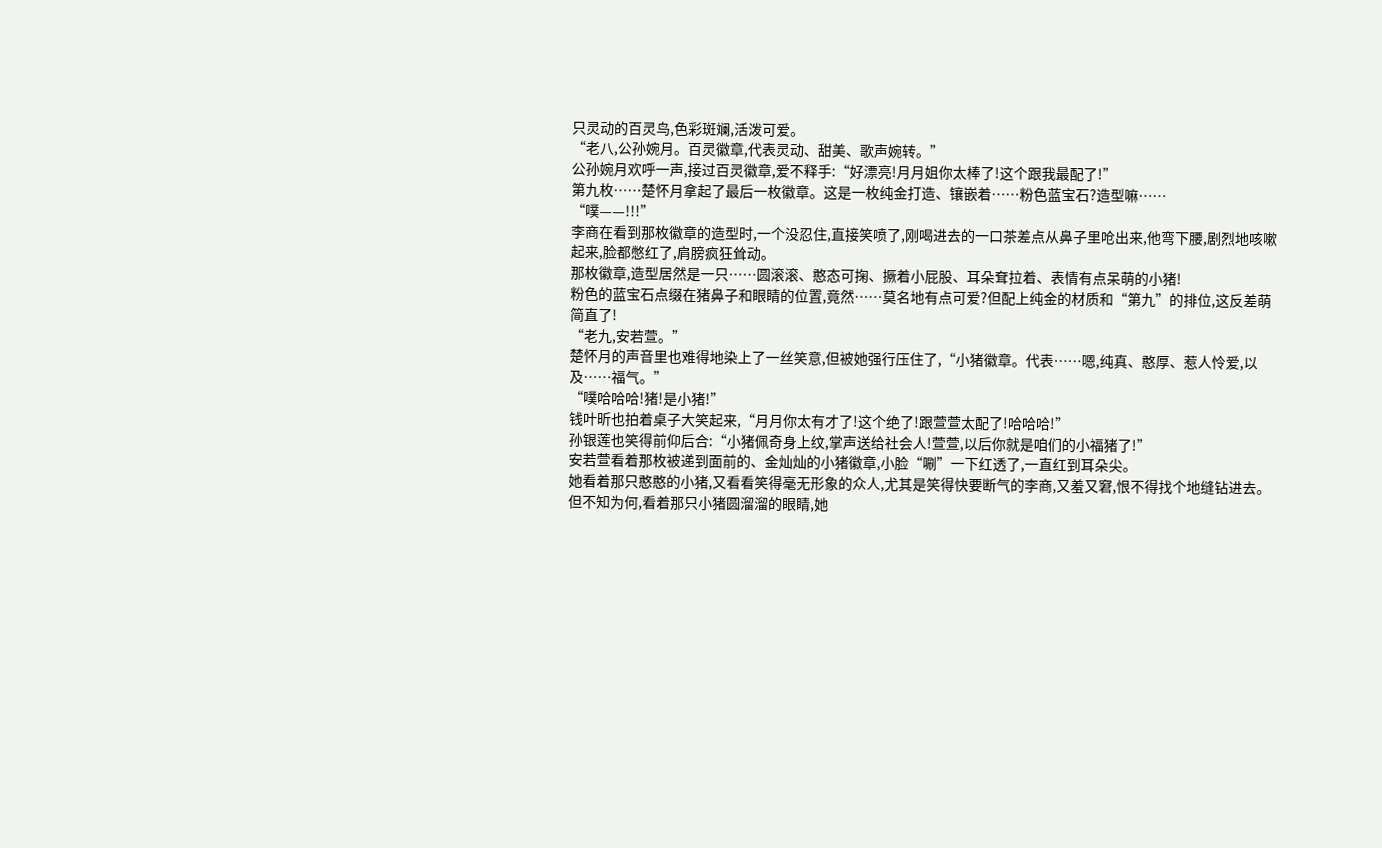只灵动的百灵鸟,色彩斑斓,活泼可爱。
“老八,公孙婉月。百灵徽章,代表灵动、甜美、歌声婉转。”
公孙婉月欢呼一声,接过百灵徽章,爱不释手:“好漂亮!月月姐你太棒了!这个跟我最配了!”
第九枚……楚怀月拿起了最后一枚徽章。这是一枚纯金打造、镶嵌着……粉色蓝宝石?造型嘛……
“噗——!!!”
李商在看到那枚徽章的造型时,一个没忍住,直接笑喷了,刚喝进去的一口茶差点从鼻子里呛出来,他弯下腰,剧烈地咳嗽起来,脸都憋红了,肩膀疯狂耸动。
那枚徽章,造型居然是一只……圆滚滚、憨态可掬、撅着小屁股、耳朵耷拉着、表情有点呆萌的小猪!
粉色的蓝宝石点缀在猪鼻子和眼睛的位置,竟然……莫名地有点可爱?但配上纯金的材质和“第九”的排位,这反差萌简直了!
“老九,安若萱。”
楚怀月的声音里也难得地染上了一丝笑意,但被她强行压住了,“小猪徽章。代表……嗯,纯真、憨厚、惹人怜爱,以及……福气。”
“噗哈哈哈!猪!是小猪!”
钱叶昕也拍着桌子大笑起来,“月月你太有才了!这个绝了!跟萱萱太配了!哈哈哈!”
孙银莲也笑得前仰后合:“小猪佩奇身上纹,掌声送给社会人!萱萱,以后你就是咱们的小福猪了!”
安若萱看着那枚被递到面前的、金灿灿的小猪徽章,小脸“唰”一下红透了,一直红到耳朵尖。
她看着那只憨憨的小猪,又看看笑得毫无形象的众人,尤其是笑得快要断气的李商,又羞又窘,恨不得找个地缝钻进去。
但不知为何,看着那只小猪圆溜溜的眼睛,她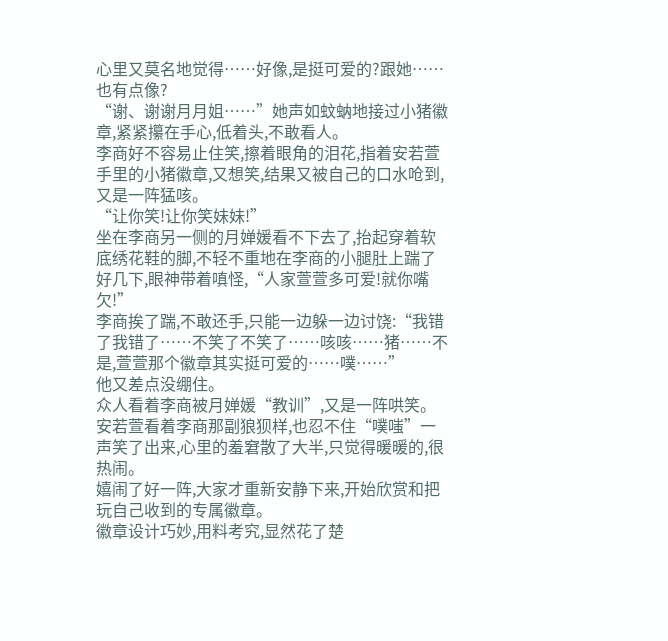心里又莫名地觉得……好像,是挺可爱的?跟她……也有点像?
“谢、谢谢月月姐……”她声如蚊蚋地接过小猪徽章,紧紧攥在手心,低着头,不敢看人。
李商好不容易止住笑,擦着眼角的泪花,指着安若萱手里的小猪徽章,又想笑,结果又被自己的口水呛到,又是一阵猛咳。
“让你笑!让你笑妹妹!”
坐在李商另一侧的月婵媛看不下去了,抬起穿着软底绣花鞋的脚,不轻不重地在李商的小腿肚上踹了好几下,眼神带着嗔怪,“人家萱萱多可爱!就你嘴欠!”
李商挨了踹,不敢还手,只能一边躲一边讨饶:“我错了我错了……不笑了不笑了……咳咳……猪……不是,萱萱那个徽章其实挺可爱的……噗……”
他又差点没绷住。
众人看着李商被月婵媛“教训”,又是一阵哄笑。安若萱看着李商那副狼狈样,也忍不住“噗嗤”一声笑了出来,心里的羞窘散了大半,只觉得暖暖的,很热闹。
嬉闹了好一阵,大家才重新安静下来,开始欣赏和把玩自己收到的专属徽章。
徽章设计巧妙,用料考究,显然花了楚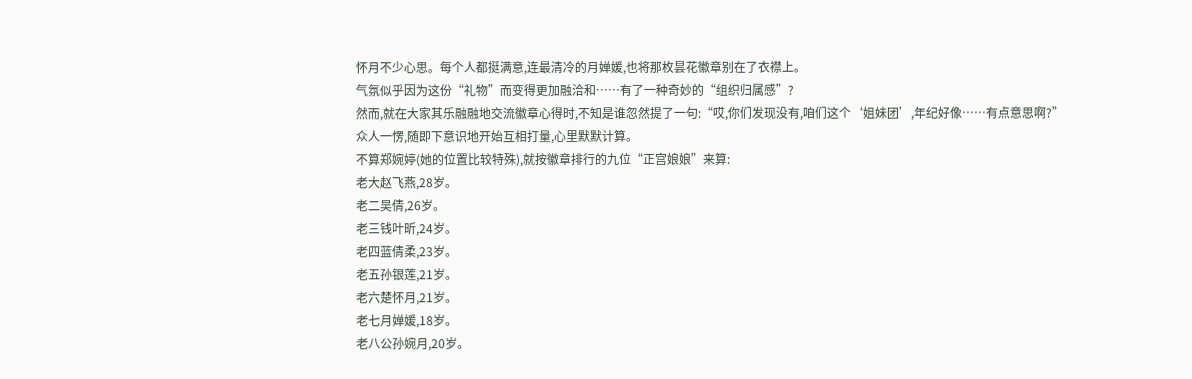怀月不少心思。每个人都挺满意,连最清冷的月婵媛,也将那枚昙花徽章别在了衣襟上。
气氛似乎因为这份“礼物”而变得更加融洽和……有了一种奇妙的“组织归属感”?
然而,就在大家其乐融融地交流徽章心得时,不知是谁忽然提了一句:“哎,你们发现没有,咱们这个‘姐妹团’,年纪好像……有点意思啊?”
众人一愣,随即下意识地开始互相打量,心里默默计算。
不算郑婉婷(她的位置比较特殊),就按徽章排行的九位“正宫娘娘”来算:
老大赵飞燕,28岁。
老二吴倩,26岁。
老三钱叶昕,24岁。
老四蓝倩柔,23岁。
老五孙银莲,21岁。
老六楚怀月,21岁。
老七月婵媛,18岁。
老八公孙婉月,20岁。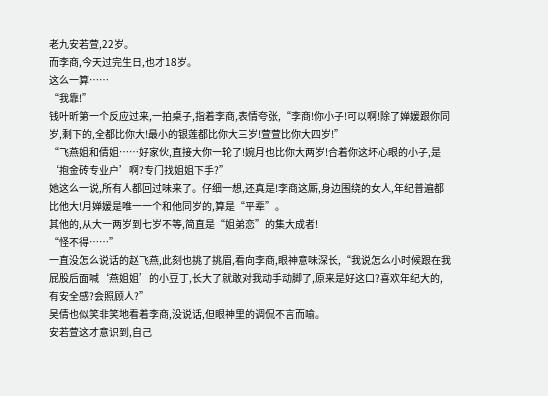老九安若萱,22岁。
而李商,今天过完生日,也才18岁。
这么一算……
“我靠!”
钱叶昕第一个反应过来,一拍桌子,指着李商,表情夸张,“李商!你小子!可以啊!除了婵媛跟你同岁,剩下的,全都比你大!最小的银莲都比你大三岁!萱萱比你大四岁!”
“飞燕姐和倩姐……好家伙,直接大你一轮了!婉月也比你大两岁!合着你这坏心眼的小子,是‘抱金砖专业户’啊?专门找姐姐下手?”
她这么一说,所有人都回过味来了。仔细一想,还真是!李商这厮,身边围绕的女人,年纪普遍都比他大!月婵媛是唯一一个和他同岁的,算是“平辈”。
其他的,从大一两岁到七岁不等,简直是“姐弟恋”的集大成者!
“怪不得……”
一直没怎么说话的赵飞燕,此刻也挑了挑眉,看向李商,眼神意味深长,“我说怎么小时候跟在我屁股后面喊‘燕姐姐’的小豆丁,长大了就敢对我动手动脚了,原来是好这口?喜欢年纪大的,有安全感?会照顾人?”
吴倩也似笑非笑地看着李商,没说话,但眼神里的调侃不言而喻。
安若萱这才意识到,自己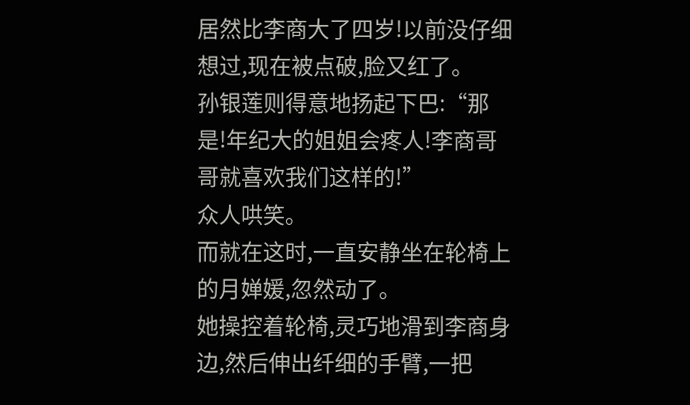居然比李商大了四岁!以前没仔细想过,现在被点破,脸又红了。
孙银莲则得意地扬起下巴:“那是!年纪大的姐姐会疼人!李商哥哥就喜欢我们这样的!”
众人哄笑。
而就在这时,一直安静坐在轮椅上的月婵媛,忽然动了。
她操控着轮椅,灵巧地滑到李商身边,然后伸出纤细的手臂,一把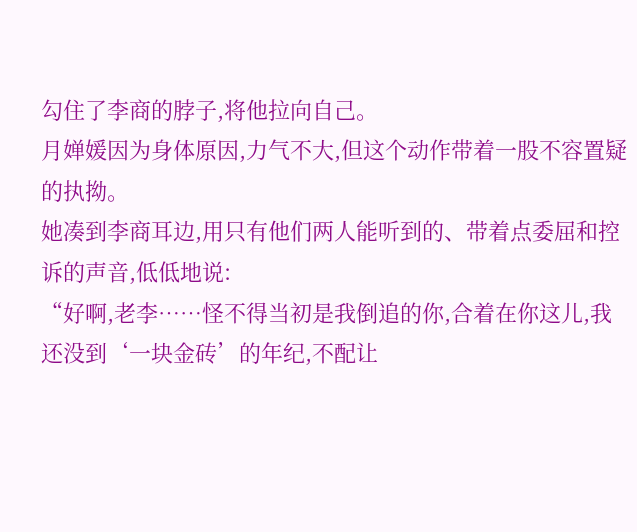勾住了李商的脖子,将他拉向自己。
月婵媛因为身体原因,力气不大,但这个动作带着一股不容置疑的执拗。
她凑到李商耳边,用只有他们两人能听到的、带着点委屈和控诉的声音,低低地说:
“好啊,老李……怪不得当初是我倒追的你,合着在你这儿,我还没到‘一块金砖’的年纪,不配让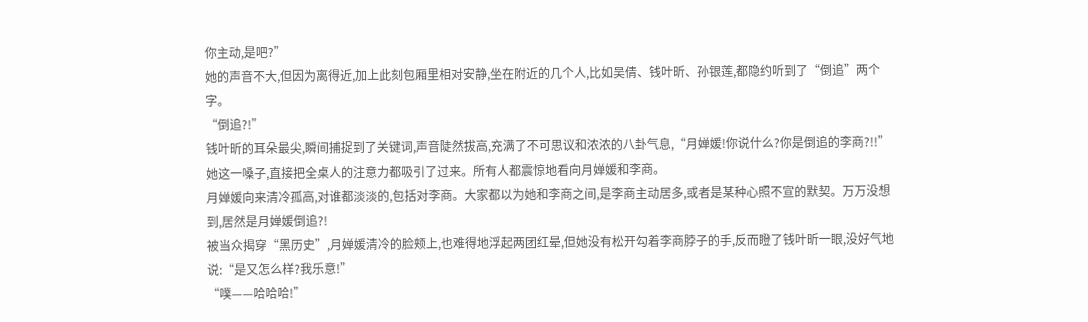你主动,是吧?”
她的声音不大,但因为离得近,加上此刻包厢里相对安静,坐在附近的几个人,比如吴倩、钱叶昕、孙银莲,都隐约听到了“倒追”两个字。
“倒追?!”
钱叶昕的耳朵最尖,瞬间捕捉到了关键词,声音陡然拔高,充满了不可思议和浓浓的八卦气息,“月婵媛!你说什么?你是倒追的李商?!!”
她这一嗓子,直接把全桌人的注意力都吸引了过来。所有人都震惊地看向月婵媛和李商。
月婵媛向来清冷孤高,对谁都淡淡的,包括对李商。大家都以为她和李商之间,是李商主动居多,或者是某种心照不宣的默契。万万没想到,居然是月婵媛倒追?!
被当众揭穿“黑历史”,月婵媛清冷的脸颊上,也难得地浮起两团红晕,但她没有松开勾着李商脖子的手,反而瞪了钱叶昕一眼,没好气地说:“是又怎么样?我乐意!”
“噗——哈哈哈!”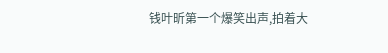钱叶昕第一个爆笑出声,拍着大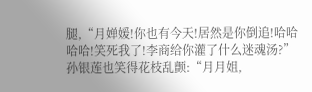腿,“月婵媛!你也有今天!居然是你倒追!哈哈哈哈!笑死我了!李商给你灌了什么迷魂汤?”
孙银莲也笑得花枝乱颤:“月月姐,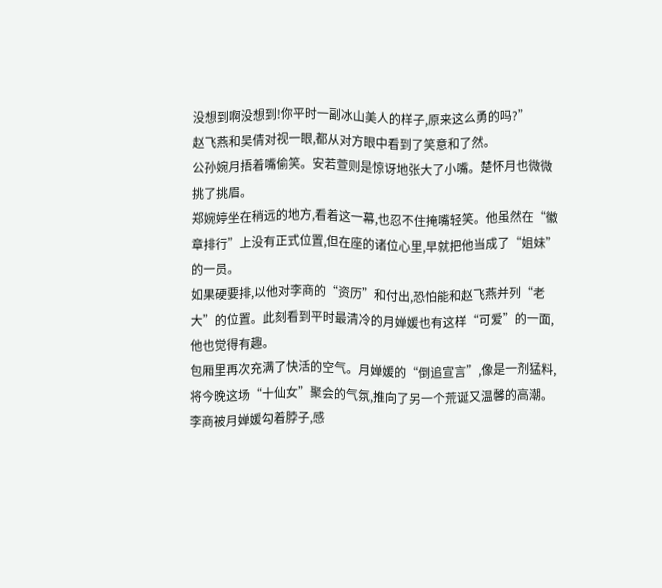没想到啊没想到!你平时一副冰山美人的样子,原来这么勇的吗?”
赵飞燕和吴倩对视一眼,都从对方眼中看到了笑意和了然。
公孙婉月捂着嘴偷笑。安若萱则是惊讶地张大了小嘴。楚怀月也微微挑了挑眉。
郑婉婷坐在稍远的地方,看着这一幕,也忍不住掩嘴轻笑。他虽然在“徽章排行”上没有正式位置,但在座的诸位心里,早就把他当成了“姐妹”的一员。
如果硬要排,以他对李商的“资历”和付出,恐怕能和赵飞燕并列“老大”的位置。此刻看到平时最清冷的月婵媛也有这样“可爱”的一面,他也觉得有趣。
包厢里再次充满了快活的空气。月婵媛的“倒追宣言”,像是一剂猛料,将今晚这场“十仙女”聚会的气氛,推向了另一个荒诞又温馨的高潮。
李商被月婵媛勾着脖子,感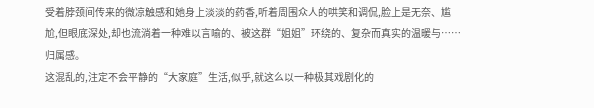受着脖颈间传来的微凉触感和她身上淡淡的药香,听着周围众人的哄笑和调侃,脸上是无奈、尴尬,但眼底深处,却也流淌着一种难以言喻的、被这群“姐姐”环绕的、复杂而真实的温暖与……归属感。
这混乱的,注定不会平静的“大家庭”生活,似乎,就这么以一种极其戏剧化的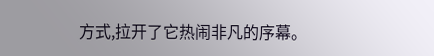方式,拉开了它热闹非凡的序幕。